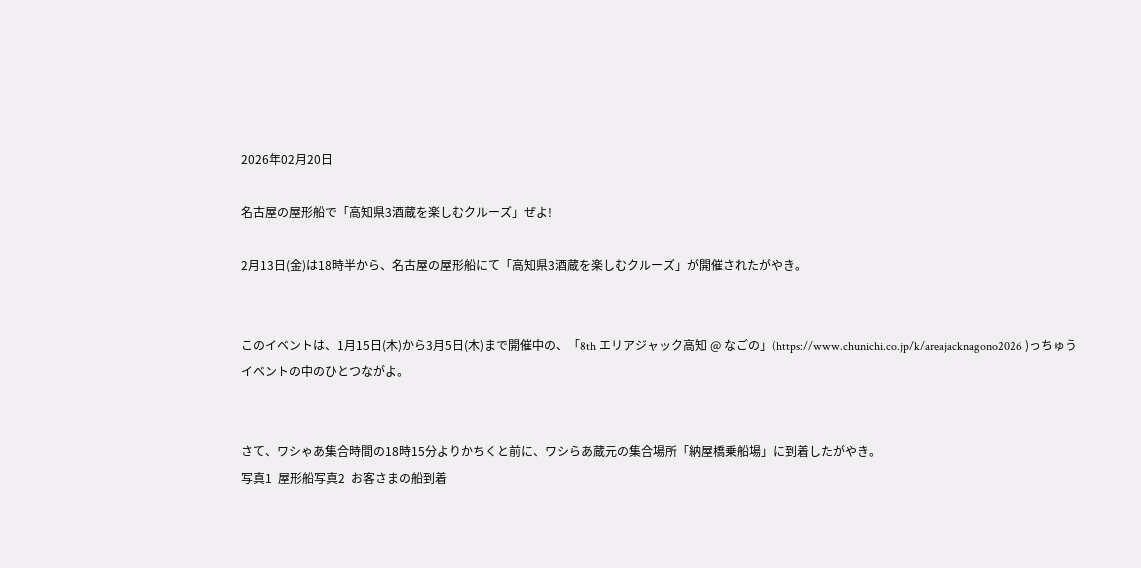2026年02月20日

名古屋の屋形船で「高知県3酒蔵を楽しむクルーズ」ぜよ!

2月13日(金)は18時半から、名古屋の屋形船にて「高知県3酒蔵を楽しむクルーズ」が開催されたがやき。


このイベントは、1月15日(木)から3月5日(木)まで開催中の、「8th エリアジャック高知 @ なごの」(https://www.chunichi.co.jp/k/areajacknagono2026 )っちゅうイベントの中のひとつながよ。


さて、ワシゃあ集合時間の18時15分よりかちくと前に、ワシらあ蔵元の集合場所「納屋橋乗船場」に到着したがやき。
写真1  屋形船写真2  お客さまの船到着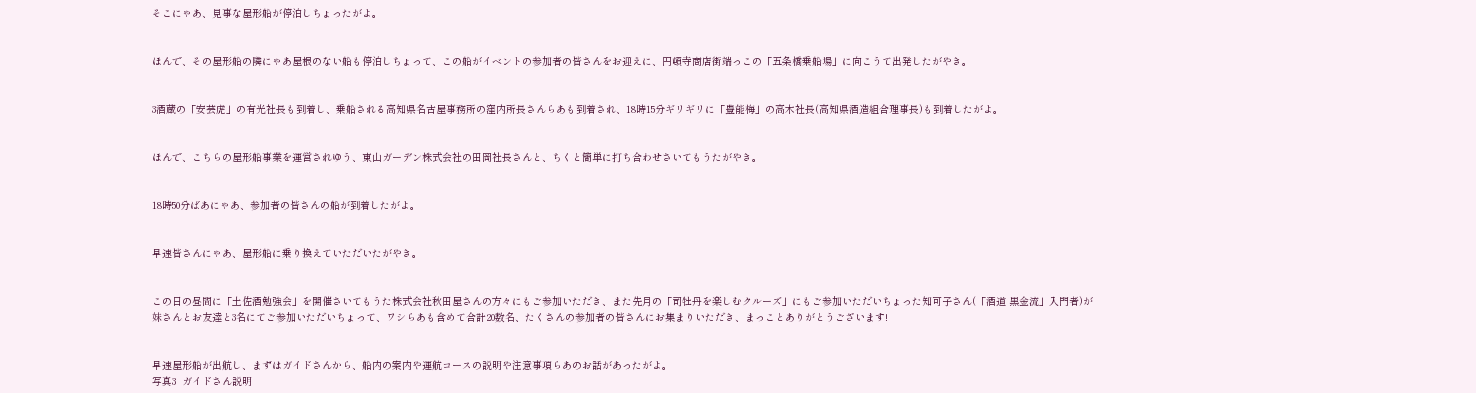そこにゃあ、見事な屋形船が停泊しちょったがよ。


ほんで、その屋形船の隣にゃあ屋根のない船も停泊しちょって、この船がイベントの参加者の皆さんをお迎えに、円頓寺商店街端っこの「五条橋乗船場」に向こうて出発したがやき。


3酒蔵の「安芸虎」の有光社長も到着し、乗船される高知県名古屋事務所の窪内所長さんらあも到着され、18時15分ギリギリに「豊能梅」の高木社長(高知県酒造組合理事長)も到着したがよ。


ほんで、こちらの屋形船事業を運営されゆう、東山ガーデン株式会社の田岡社長さんと、ちくと簡単に打ち合わせさいてもうたがやき。


18時50分ばあにゃあ、参加者の皆さんの船が到着したがよ。


早速皆さんにゃあ、屋形船に乗り換えていただいたがやき。


この日の昼間に「土佐酒勉強会」を開催さいてもうた株式会社秋田屋さんの方々にもご参加いただき、また先月の「司牡丹を楽しむクルーズ」にもご参加いただいちょった知可子さん(「酒道 黒金流」入門者)が妹さんとお友達と3名にてご参加いただいちょって、ワシらあも含めて合計20数名、たくさんの参加者の皆さんにお集まりいただき、まっことありがとうございます!


早速屋形船が出航し、まずはガイドさんから、船内の案内や運航コースの説明や注意事項らあのお話があったがよ。
写真3  ガイドさん説明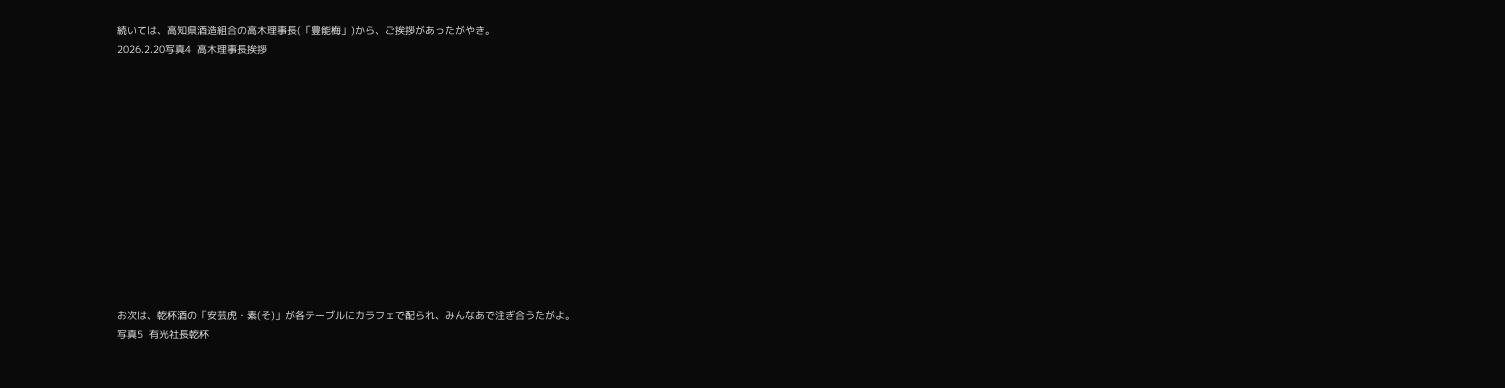続いては、高知県酒造組合の高木理事長(「豊能梅」)から、ご挨拶があったがやき。
2026.2.20写真4  高木理事長挨拶













お次は、乾杯酒の「安芸虎・素(そ)」が各テーブルにカラフェで配られ、みんなあで注ぎ合うたがよ。
写真5  有光社長乾杯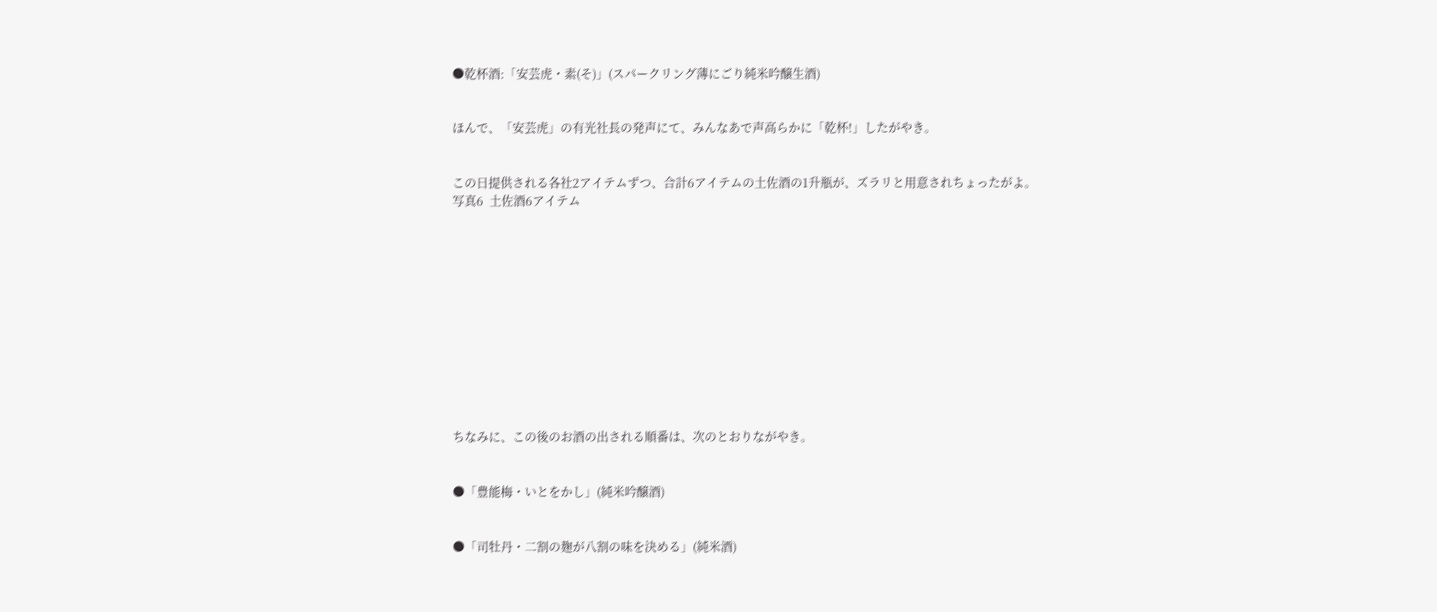●乾杯酒:「安芸虎・素(そ)」(スパークリング薄にごり純米吟醸生酒)


ほんで、「安芸虎」の有光社長の発声にて、みんなあで声高らかに「乾杯!」したがやき。


この日提供される各社2アイテムずつ、合計6アイテムの土佐酒の1升瓶が、ズラリと用意されちょったがよ。
写真6  土佐酒6アイテム












ちなみに、この後のお酒の出される順番は、次のとおりながやき。


●「豊能梅・いとをかし」(純米吟醸酒)


●「司牡丹・二割の麹が八割の味を決める」(純米酒)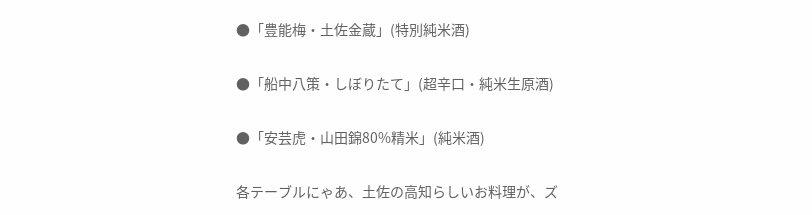●「豊能梅・土佐金蔵」(特別純米酒)


●「船中八策・しぼりたて」(超辛口・純米生原酒)


●「安芸虎・山田錦80%精米」(純米酒)


各テーブルにゃあ、土佐の高知らしいお料理が、ズ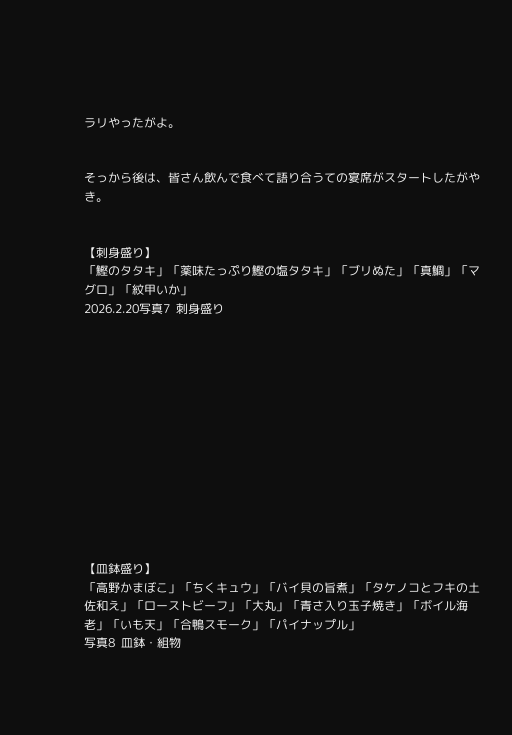ラリやったがよ。


そっから後は、皆さん飲んで食べて語り合うての宴席がスタートしたがやき。


【刺身盛り】
「鰹のタタキ」「薬味たっぷり鰹の塩タタキ」「ブリぬた」「真鯛」「マグロ」「紋甲いか」
2026.2.20写真7  刺身盛り













【皿鉢盛り】
「高野かまぼこ」「ちくキュウ」「バイ貝の旨煮」「タケノコとフキの土佐和え」「ローストビーフ」「大丸」「青さ入り玉子焼き」「ボイル海老」「いも天」「合鴨スモーク」「パイナップル」
写真8  皿鉢・組物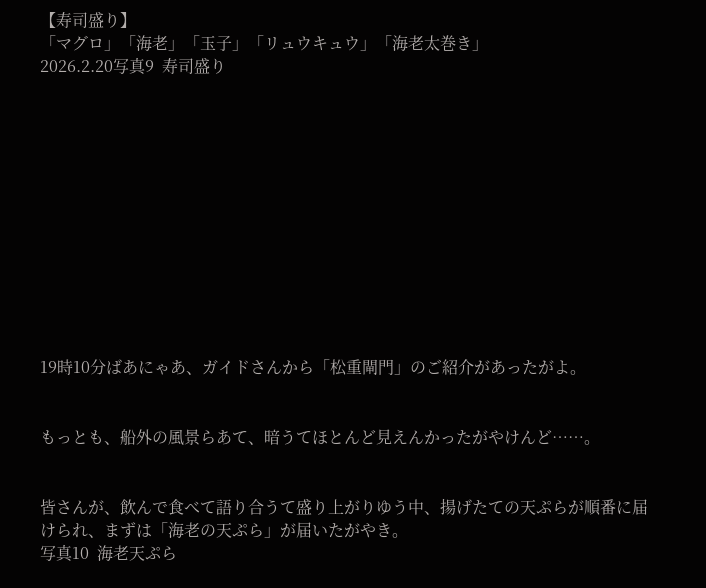【寿司盛り】
「マグロ」「海老」「玉子」「リュウキュウ」「海老太巻き」
2026.2.20写真9  寿司盛り












19時10分ばあにゃあ、ガイドさんから「松重閘門」のご紹介があったがよ。


もっとも、船外の風景らあて、暗うてほとんど見えんかったがやけんど……。


皆さんが、飲んで食べて語り合うて盛り上がりゆう中、揚げたての天ぷらが順番に届けられ、まずは「海老の天ぷら」が届いたがやき。
写真10  海老天ぷら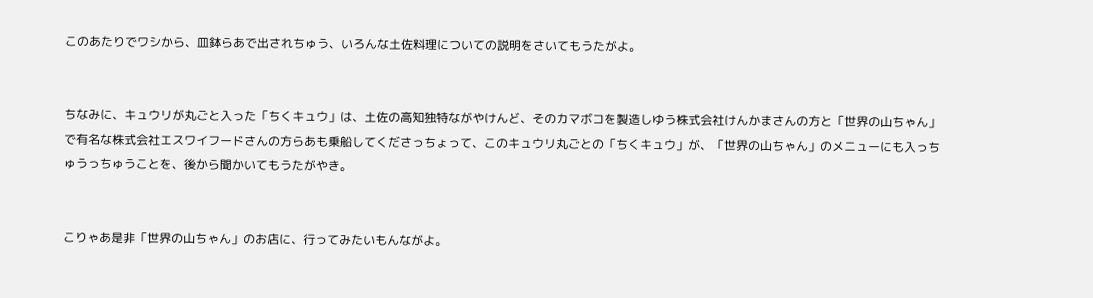このあたりでワシから、皿鉢らあで出されちゅう、いろんな土佐料理についての説明をさいてもうたがよ。


ちなみに、キュウリが丸ごと入った「ちくキュウ」は、土佐の高知独特ながやけんど、そのカマボコを製造しゆう株式会社けんかまさんの方と「世界の山ちゃん」で有名な株式会社エスワイフードさんの方らあも乗船してくださっちょって、このキュウリ丸ごとの「ちくキュウ」が、「世界の山ちゃん」のメニューにも入っちゅうっちゅうことを、後から聞かいてもうたがやき。


こりゃあ是非「世界の山ちゃん」のお店に、行ってみたいもんながよ。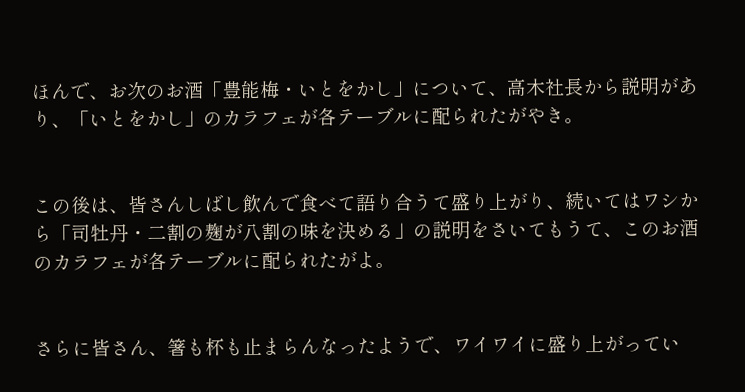ほんで、お次のお酒「豊能梅・いとをかし」について、高木社長から説明があり、「いとをかし」のカラフェが各テーブルに配られたがやき。


この後は、皆さんしばし飲んで食べて語り合うて盛り上がり、続いてはワシから「司牡丹・二割の麹が八割の味を決める」の説明をさいてもうて、このお酒のカラフェが各テーブルに配られたがよ。


さらに皆さん、箸も杯も止まらんなったようで、ワイワイに盛り上がってい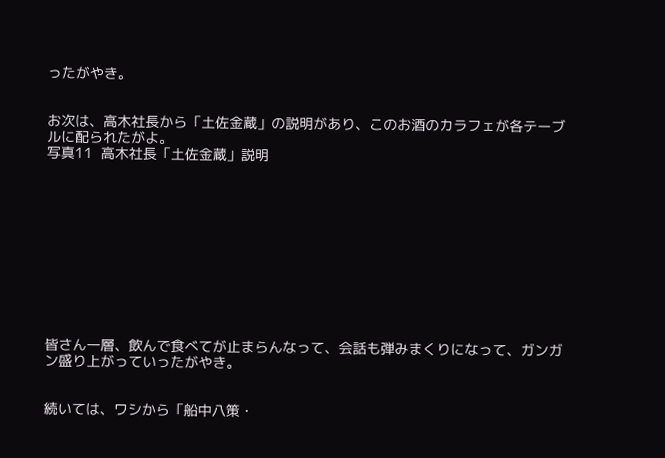ったがやき。


お次は、高木社長から「土佐金蔵」の説明があり、このお酒のカラフェが各テーブルに配られたがよ。
写真11  高木社長「土佐金蔵」説明











皆さん一層、飲んで食べてが止まらんなって、会話も弾みまくりになって、ガンガン盛り上がっていったがやき。


続いては、ワシから「船中八策・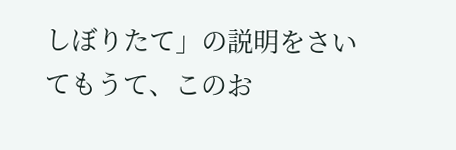しぼりたて」の説明をさいてもうて、このお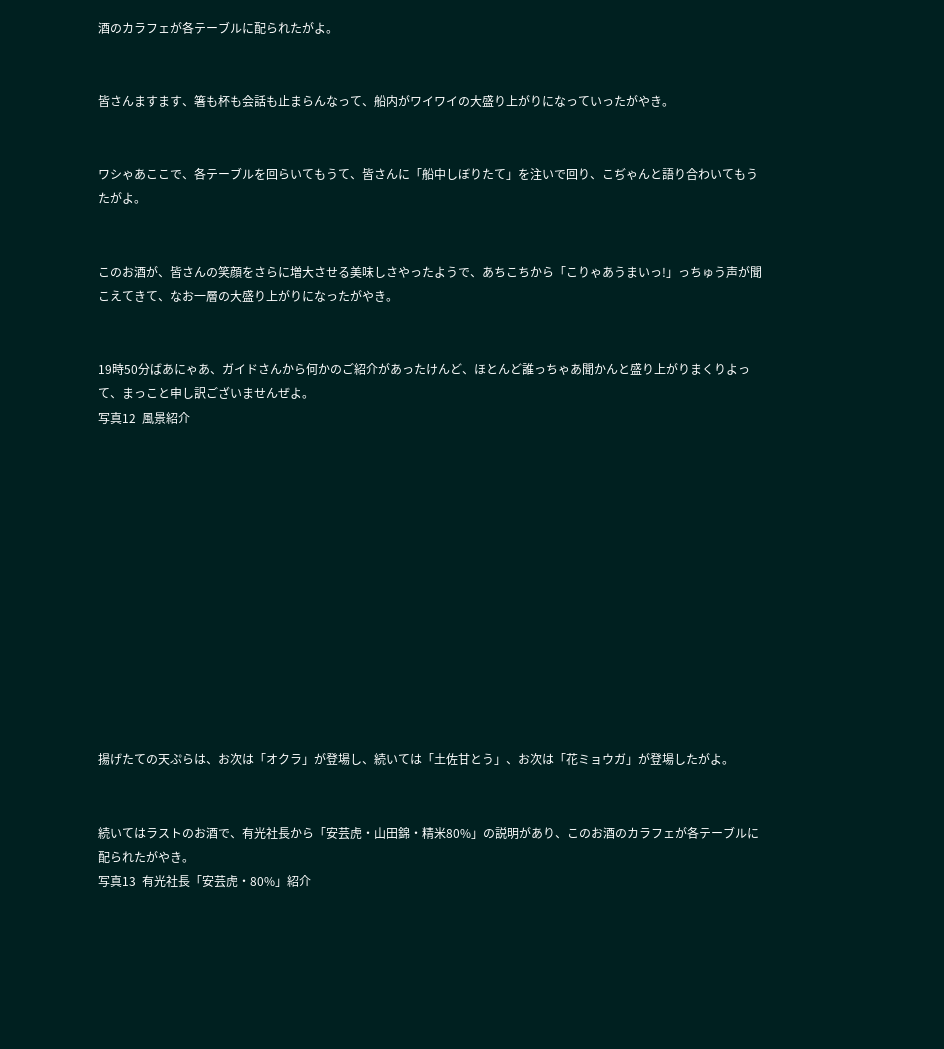酒のカラフェが各テーブルに配られたがよ。


皆さんますます、箸も杯も会話も止まらんなって、船内がワイワイの大盛り上がりになっていったがやき。


ワシゃあここで、各テーブルを回らいてもうて、皆さんに「船中しぼりたて」を注いで回り、こぢゃんと語り合わいてもうたがよ。


このお酒が、皆さんの笑顔をさらに増大させる美味しさやったようで、あちこちから「こりゃあうまいっ!」っちゅう声が聞こえてきて、なお一層の大盛り上がりになったがやき。


19時50分ばあにゃあ、ガイドさんから何かのご紹介があったけんど、ほとんど誰っちゃあ聞かんと盛り上がりまくりよって、まっこと申し訳ございませんぜよ。
写真12  風景紹介













揚げたての天ぷらは、お次は「オクラ」が登場し、続いては「土佐甘とう」、お次は「花ミョウガ」が登場したがよ。


続いてはラストのお酒で、有光社長から「安芸虎・山田錦・精米80%」の説明があり、このお酒のカラフェが各テーブルに配られたがやき。
写真13  有光社長「安芸虎・80%」紹介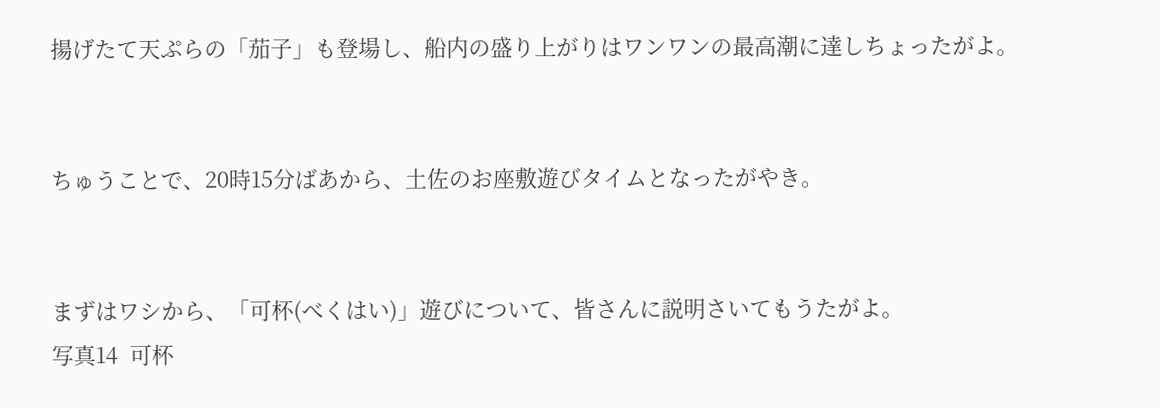揚げたて天ぷらの「茄子」も登場し、船内の盛り上がりはワンワンの最高潮に達しちょったがよ。


ちゅうことで、20時15分ばあから、土佐のお座敷遊びタイムとなったがやき。


まずはワシから、「可杯(べくはい)」遊びについて、皆さんに説明さいてもうたがよ。
写真14  可杯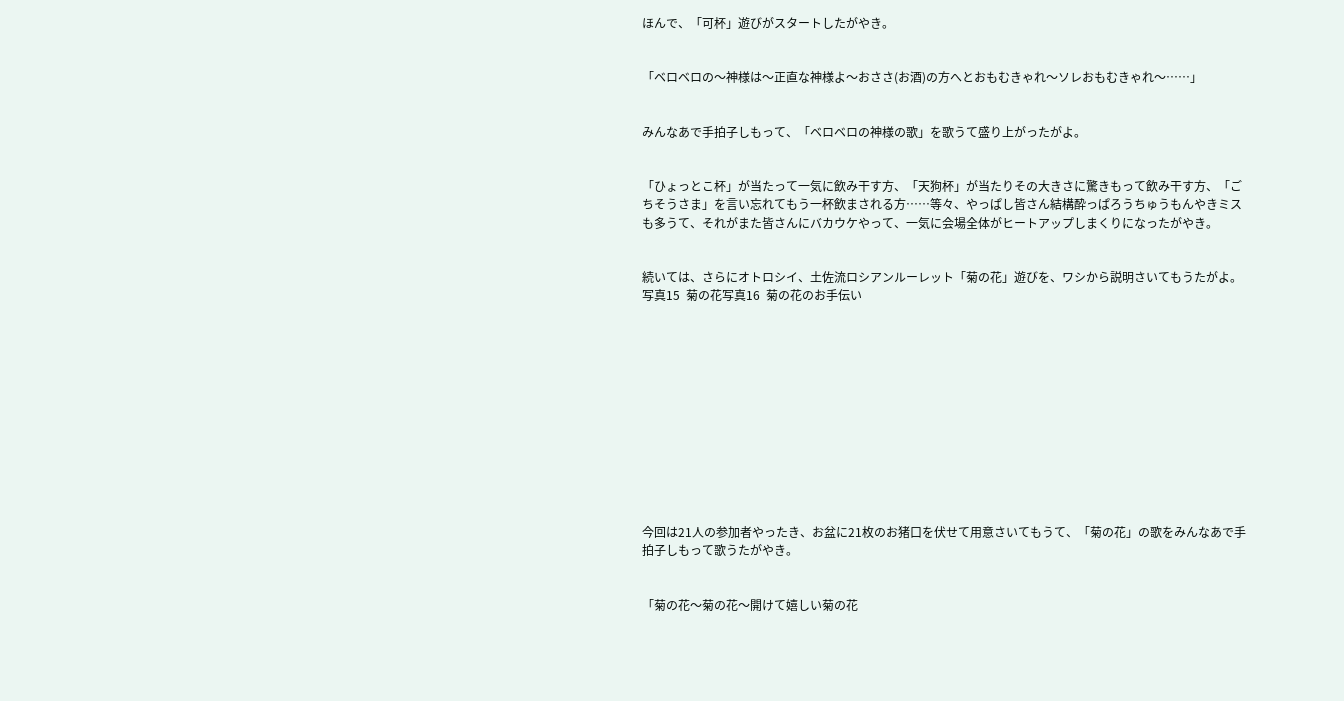ほんで、「可杯」遊びがスタートしたがやき。


「ベロベロの〜神様は〜正直な神様よ〜おささ(お酒)の方へとおもむきゃれ〜ソレおもむきゃれ〜……」


みんなあで手拍子しもって、「ベロベロの神様の歌」を歌うて盛り上がったがよ。


「ひょっとこ杯」が当たって一気に飲み干す方、「天狗杯」が当たりその大きさに驚きもって飲み干す方、「ごちそうさま」を言い忘れてもう一杯飲まされる方……等々、やっぱし皆さん結構酔っぱろうちゅうもんやきミスも多うて、それがまた皆さんにバカウケやって、一気に会場全体がヒートアップしまくりになったがやき。


続いては、さらにオトロシイ、土佐流ロシアンルーレット「菊の花」遊びを、ワシから説明さいてもうたがよ。
写真15  菊の花写真16  菊の花のお手伝い












今回は21人の参加者やったき、お盆に21枚のお猪口を伏せて用意さいてもうて、「菊の花」の歌をみんなあで手拍子しもって歌うたがやき。


「菊の花〜菊の花〜開けて嬉しい菊の花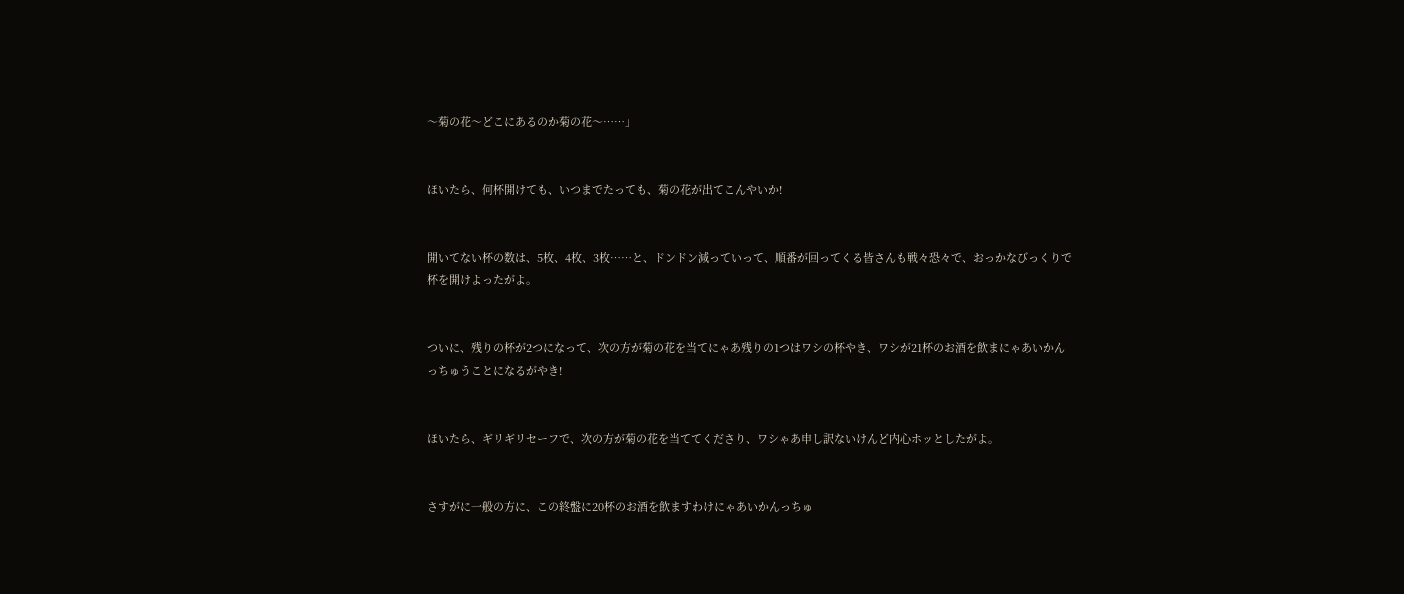〜菊の花〜どこにあるのか菊の花〜……」


ほいたら、何杯開けても、いつまでたっても、菊の花が出てこんやいか!


開いてない杯の数は、5枚、4枚、3枚……と、ドンドン減っていって、順番が回ってくる皆さんも戦々恐々で、おっかなびっくりで杯を開けよったがよ。


ついに、残りの杯が2つになって、次の方が菊の花を当てにゃあ残りの1つはワシの杯やき、ワシが21杯のお酒を飲まにゃあいかんっちゅうことになるがやき!


ほいたら、ギリギリセーフで、次の方が菊の花を当ててくださり、ワシゃあ申し訳ないけんど内心ホッとしたがよ。


さすがに一般の方に、この終盤に20杯のお酒を飲ますわけにゃあいかんっちゅ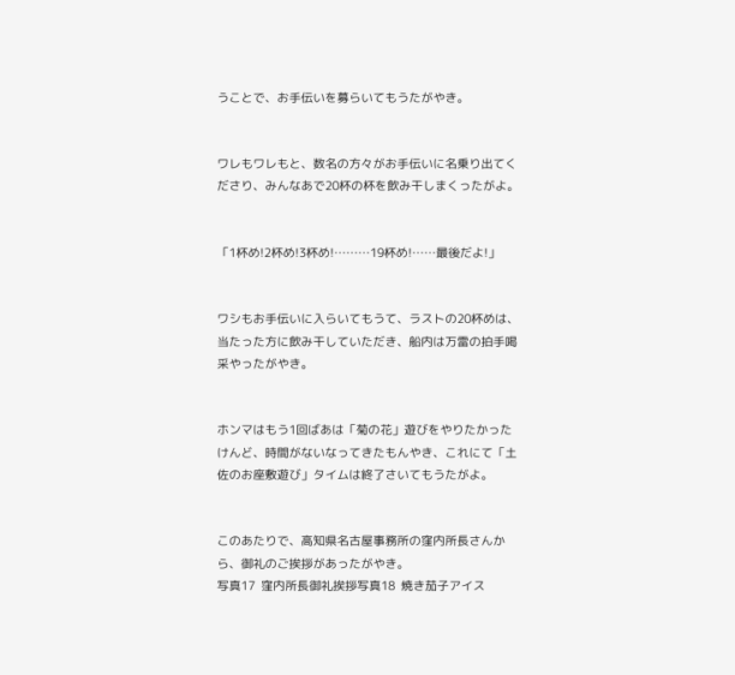うことで、お手伝いを募らいてもうたがやき。


ワレもワレもと、数名の方々がお手伝いに名乗り出てくださり、みんなあで20杯の杯を飲み干しまくったがよ。


「1杯め!2杯め!3杯め!………19杯め!……最後だよ!」


ワシもお手伝いに入らいてもうて、ラストの20杯めは、当たった方に飲み干していただき、船内は万雷の拍手喝采やったがやき。


ホンマはもう1回ばあは「菊の花」遊びをやりたかったけんど、時間がないなってきたもんやき、これにて「土佐のお座敷遊び」タイムは終了さいてもうたがよ。


このあたりで、高知県名古屋事務所の窪内所長さんから、御礼のご挨拶があったがやき。
写真17  窪内所長御礼挨拶写真18  焼き茄子アイス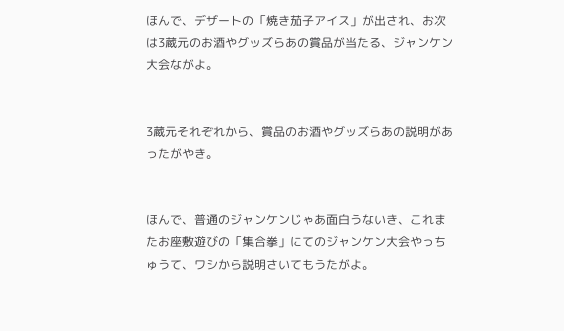ほんで、デザートの「焼き茄子アイス」が出され、お次は3蔵元のお酒やグッズらあの賞品が当たる、ジャンケン大会ながよ。


3蔵元それぞれから、賞品のお酒やグッズらあの説明があったがやき。


ほんで、普通のジャンケンじゃあ面白うないき、これまたお座敷遊びの「集合拳」にてのジャンケン大会やっちゅうて、ワシから説明さいてもうたがよ。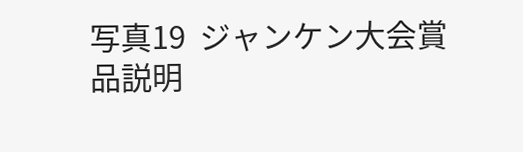写真19  ジャンケン大会賞品説明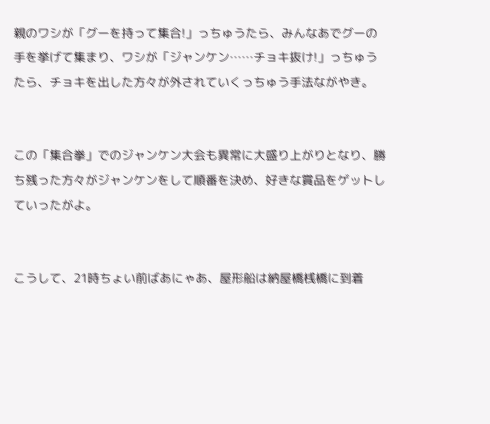親のワシが「グーを持って集合!」っちゅうたら、みんなあでグーの手を挙げて集まり、ワシが「ジャンケン……チョキ抜け!」っちゅうたら、チョキを出した方々が外されていくっちゅう手法ながやき。


この「集合拳」でのジャンケン大会も異常に大盛り上がりとなり、勝ち残った方々がジャンケンをして順番を決め、好きな賞品をゲットしていったがよ。


こうして、21時ちょい前ばあにゃあ、屋形船は納屋橋桟橋に到着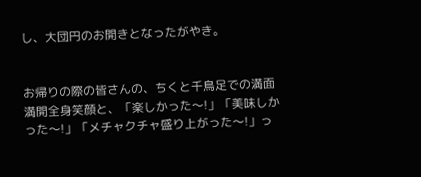し、大団円のお開きとなったがやき。


お帰りの際の皆さんの、ちくと千鳥足での満面満開全身笑顔と、「楽しかった〜!」「美味しかった〜!」「メチャクチャ盛り上がった〜!」っ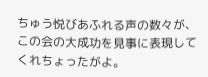ちゅう悦びあふれる声の数々が、この会の大成功を見事に表現してくれちょったがよ。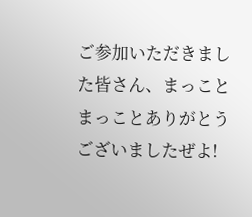ご参加いただきました皆さん、まっことまっことありがとうございましたぜよ!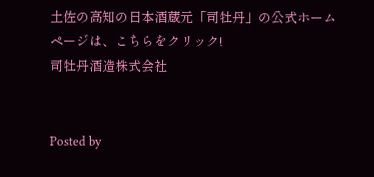土佐の高知の日本酒蔵元「司牡丹」の公式ホームページは、こちらをクリック!
司牡丹酒造株式会社


Posted by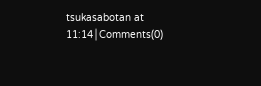tsukasabotan at 11:14│Comments(0)